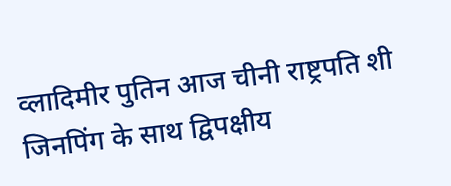व्लादिमीर पुतिन आज चीनी राष्ट्रपति शी जिनपिंग के साथ द्विपक्षीय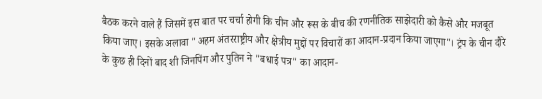बैठक करने वाले हैं जिसमें इस बात पर चर्चा होगी कि चीन और रूस के बीच की रणनीतिक साझेदारी को कैसे और मजबूत किया जाए। इसके अलावा "अहम अंतरराष्ट्रीय और क्षेत्रीय मुद्दों पर विचारों का आदान-प्रदान किया जाएगा"। ट्रंप के चीन दौरे के कुछ ही दिनों बाद शी जिनपिंग और पुतिन ने "बधाई पत्र" का आदान-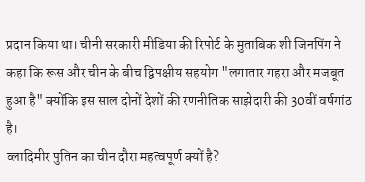प्रदान किया था। चीनी सरकारी मीडिया की रिपोर्ट के मुताबिक शी जिनपिंग ने कहा कि रूस और चीन के बीच द्विपक्षीय सहयोग "लगातार गहरा और मजबूत हुआ है" क्योंकि इस साल दोनों देशों की रणनीतिक साझेदारी की 30वीं वर्षगांठ है।
व्लादिमीर पुतिन का चीन दौरा महत्वपूर्ण क्यों है?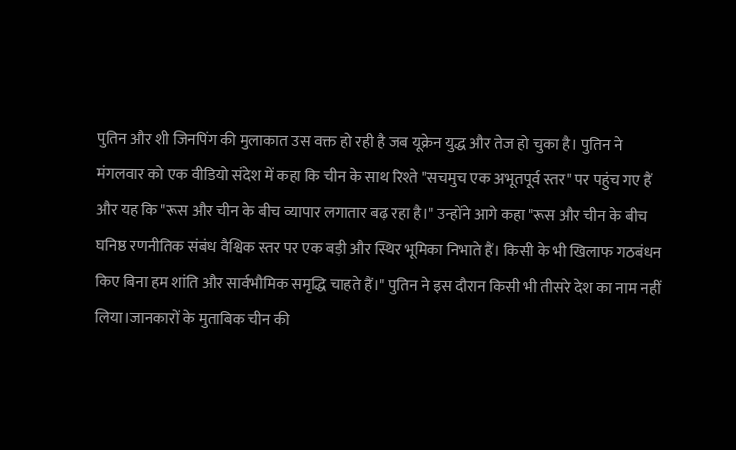पुतिन और शी जिनपिंग की मुलाकात उस वक्त हो रही है जब यूक्रेन युद्ध और तेज हो चुका है। पुतिन ने मंगलवार को एक वीडियो संदेश में कहा कि चीन के साथ रिश्ते "सचमुच एक अभूतपूर्व स्तर" पर पहुंच गए हैं और यह कि "रूस और चीन के बीच व्यापार लगातार बढ़ रहा है।" उन्होंने आगे कहा "रूस और चीन के बीच घनिष्ठ रणनीतिक संबंध वैश्विक स्तर पर एक बड़ी और स्थिर भूमिका निभाते हैं। किसी के भी खिलाफ गठबंधन किए बिना हम शांति और सार्वभौमिक समृद्धि चाहते हैं।" पुतिन ने इस दौरान किसी भी तीसरे देश का नाम नहीं लिया।जानकारों के मुताबिक चीन की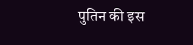पुतिन की इस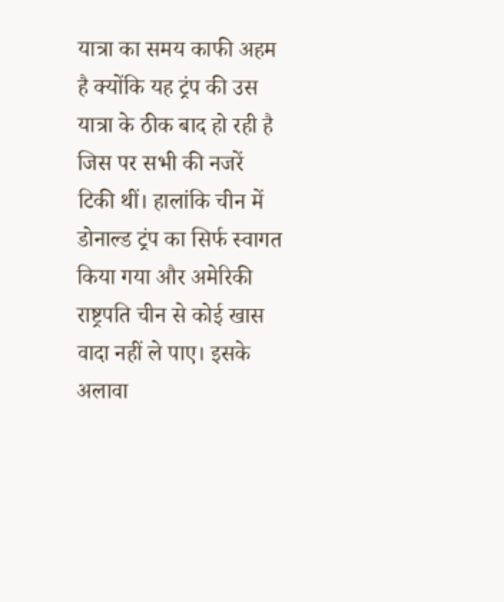यात्रा का समय काफी अहम है क्योंकि यह ट्रंप की उस यात्रा के ठीक बाद हो रही है जिस पर सभी की नजरें टिकी थीं। हालांकि चीन में डोनाल्ड ट्रंप का सिर्फ स्वागत किया गया और अमेरिकी राष्ट्रपति चीन से कोई खास वादा नहीं ले पाए। इसके अलावा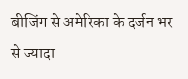बीजिंग से अमेरिका के दर्जन भर से ज्यादा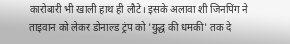कारोबारी भी खाली हाथ ही लौटे। इसके अलावा शी जिनपिंग ने ताइवान को लेकर डोनाल्ड ट्रंप को 'युद्ध की धमकी' तक दे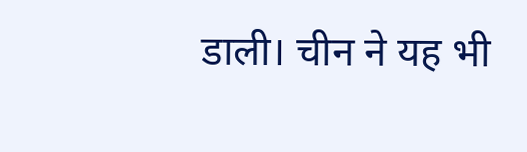डाली। चीन ने यह भी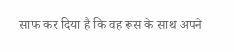साफ कर दिया है कि वह रूस के साथ अपने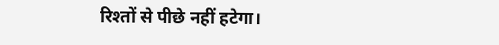रिश्तों से पीछे नहीं हटेगा।